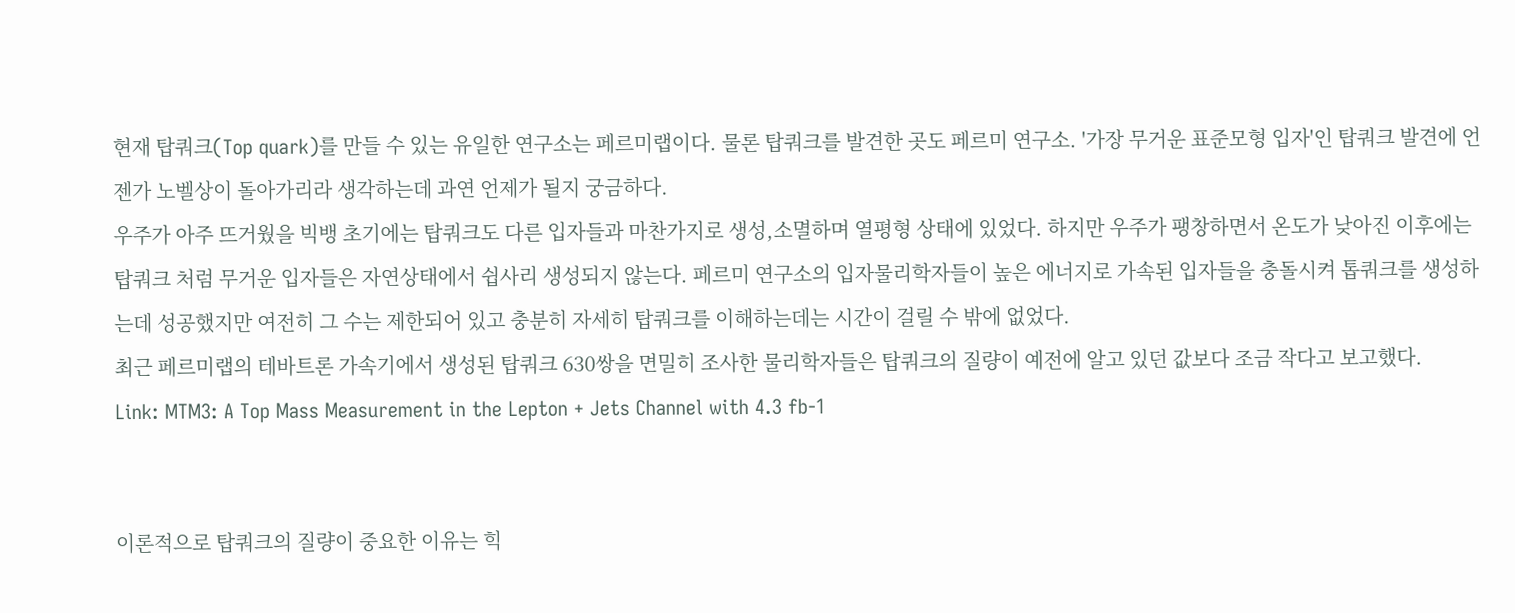현재 탑쿼크(Top quark)를 만들 수 있는 유일한 연구소는 페르미랩이다. 물론 탑쿼크를 발견한 곳도 페르미 연구소. '가장 무거운 표준모형 입자'인 탑쿼크 발견에 언젠가 노벨상이 돌아가리라 생각하는데 과연 언제가 될지 궁금하다.
우주가 아주 뜨거웠을 빅뱅 초기에는 탑쿼크도 다른 입자들과 마찬가지로 생성,소멸하며 열평형 상태에 있었다. 하지만 우주가 팽창하면서 온도가 낮아진 이후에는 탑쿼크 처럼 무거운 입자들은 자연상태에서 쉽사리 생성되지 않는다. 페르미 연구소의 입자물리학자들이 높은 에너지로 가속된 입자들을 충돌시켜 톱쿼크를 생성하는데 성공했지만 여전히 그 수는 제한되어 있고 충분히 자세히 탑쿼크를 이해하는데는 시간이 걸릴 수 밖에 없었다.
최근 페르미랩의 테바트론 가속기에서 생성된 탑쿼크 630쌍을 면밀히 조사한 물리학자들은 탑쿼크의 질량이 예전에 알고 있던 값보다 조금 작다고 보고했다.
Link: MTM3: A Top Mass Measurement in the Lepton + Jets Channel with 4.3 fb-1


이론적으로 탑쿼크의 질량이 중요한 이유는 힉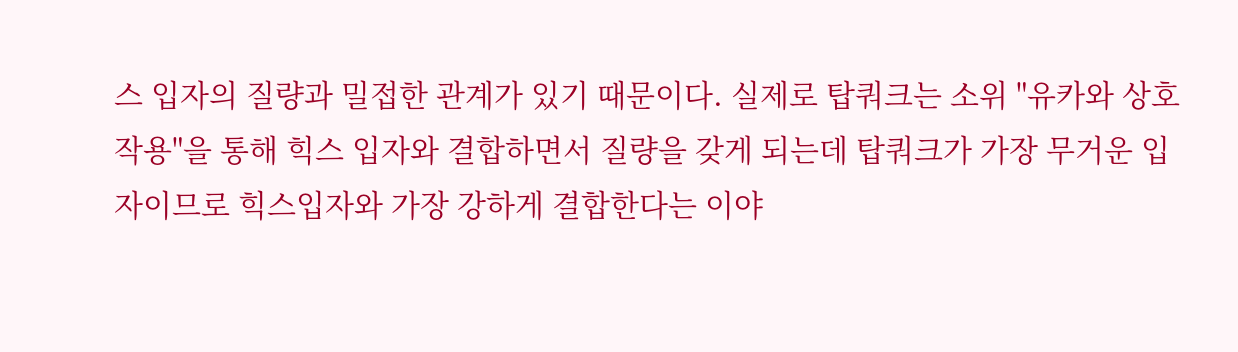스 입자의 질량과 밀접한 관계가 있기 때문이다. 실제로 탑쿼크는 소위 "유카와 상호작용"을 통해 힉스 입자와 결합하면서 질량을 갖게 되는데 탑쿼크가 가장 무거운 입자이므로 힉스입자와 가장 강하게 결합한다는 이야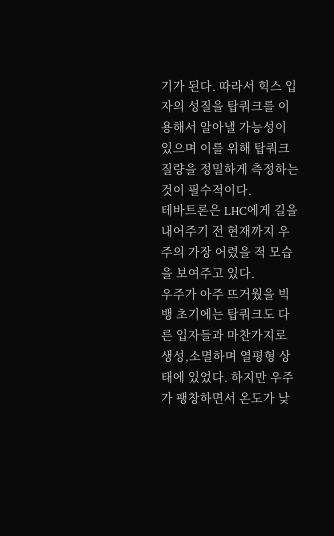기가 된다. 따라서 힉스 입자의 성질을 탑쿼크를 이용해서 알아낼 가능성이 있으며 이를 위해 탑쿼크 질량을 정밀하게 측정하는 것이 필수적이다.
테바트론은 LHC에게 길을 내어주기 전 현재까지 우주의 가장 어렸을 적 모습을 보여주고 있다.
우주가 아주 뜨거웠을 빅뱅 초기에는 탑쿼크도 다른 입자들과 마찬가지로 생성,소멸하며 열평형 상태에 있었다. 하지만 우주가 팽창하면서 온도가 낮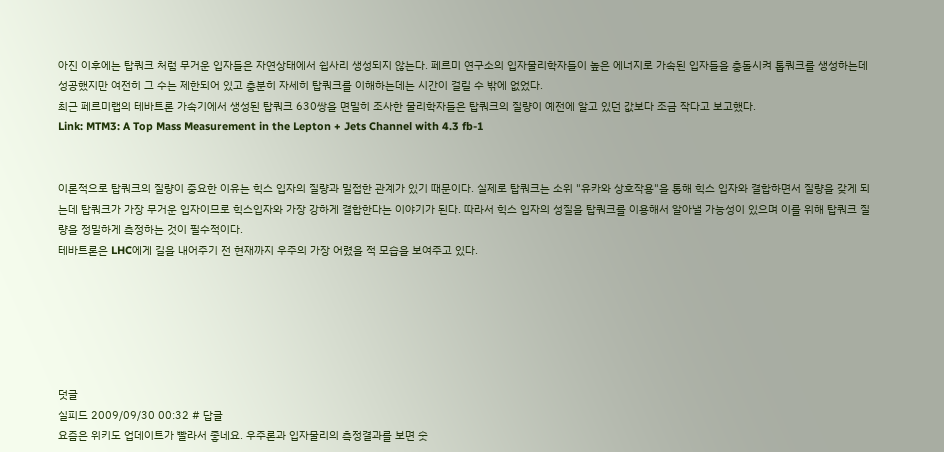아진 이후에는 탑쿼크 처럼 무거운 입자들은 자연상태에서 쉽사리 생성되지 않는다. 페르미 연구소의 입자물리학자들이 높은 에너지로 가속된 입자들을 충돌시켜 톱쿼크를 생성하는데 성공했지만 여전히 그 수는 제한되어 있고 충분히 자세히 탑쿼크를 이해하는데는 시간이 걸릴 수 밖에 없었다.
최근 페르미랩의 테바트론 가속기에서 생성된 탑쿼크 630쌍을 면밀히 조사한 물리학자들은 탑쿼크의 질량이 예전에 알고 있던 값보다 조금 작다고 보고했다.
Link: MTM3: A Top Mass Measurement in the Lepton + Jets Channel with 4.3 fb-1


이론적으로 탑쿼크의 질량이 중요한 이유는 힉스 입자의 질량과 밀접한 관계가 있기 때문이다. 실제로 탑쿼크는 소위 "유카와 상호작용"을 통해 힉스 입자와 결합하면서 질량을 갖게 되는데 탑쿼크가 가장 무거운 입자이므로 힉스입자와 가장 강하게 결합한다는 이야기가 된다. 따라서 힉스 입자의 성질을 탑쿼크를 이용해서 알아낼 가능성이 있으며 이를 위해 탑쿼크 질량을 정밀하게 측정하는 것이 필수적이다.
테바트론은 LHC에게 길을 내어주기 전 현재까지 우주의 가장 어렸을 적 모습을 보여주고 있다.






덧글
실피드 2009/09/30 00:32 # 답글
요즘은 위키도 업데이트가 빨라서 좋네요. 우주론과 입자물리의 측정결과를 보면 숫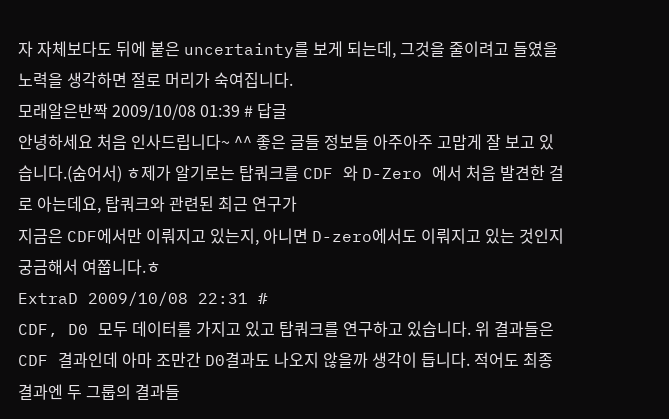자 자체보다도 뒤에 붙은 uncertainty를 보게 되는데, 그것을 줄이려고 들였을 노력을 생각하면 절로 머리가 숙여집니다.
모래알은반짝 2009/10/08 01:39 # 답글
안녕하세요 처음 인사드립니다~ ^^ 좋은 글들 정보들 아주아주 고맙게 잘 보고 있습니다.(숨어서) ㅎ제가 알기로는 탑쿼크를 CDF 와 D-Zero 에서 처음 발견한 걸로 아는데요, 탑쿼크와 관련된 최근 연구가
지금은 CDF에서만 이뤄지고 있는지, 아니면 D-zero에서도 이뤄지고 있는 것인지 궁금해서 여쭙니다.ㅎ
ExtraD 2009/10/08 22:31 #
CDF, D0 모두 데이터를 가지고 있고 탑쿼크를 연구하고 있습니다. 위 결과들은 CDF 결과인데 아마 조만간 D0결과도 나오지 않을까 생각이 듭니다. 적어도 최종 결과엔 두 그룹의 결과들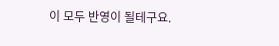이 모두 반영이 될테구요.